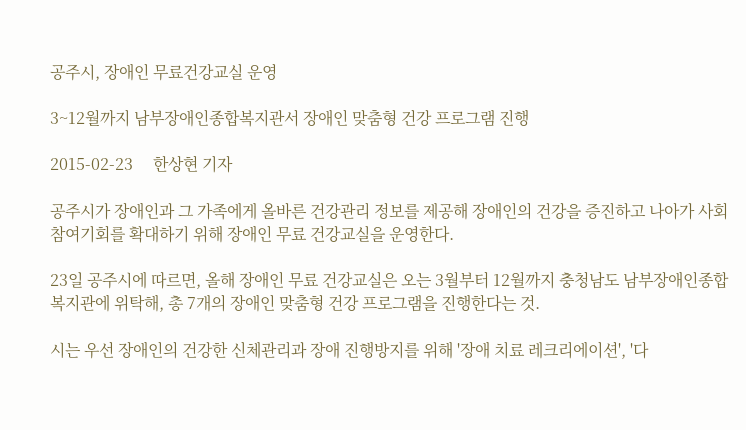공주시, 장애인 무료건강교실 운영

3~12월까지 남부장애인종합복지관서 장애인 맞춤형 건강 프로그램 진행

2015-02-23     한상현 기자

공주시가 장애인과 그 가족에게 올바른 건강관리 정보를 제공해 장애인의 건강을 증진하고 나아가 사회 참여기회를 확대하기 위해 장애인 무료 건강교실을 운영한다.

23일 공주시에 따르면, 올해 장애인 무료 건강교실은 오는 3월부터 12월까지 충청남도 남부장애인종합복지관에 위탁해, 총 7개의 장애인 맞춤형 건강 프로그램을 진행한다는 것.

시는 우선 장애인의 건강한 신체관리과 장애 진행방지를 위해 '장애 치료 레크리에이션', '다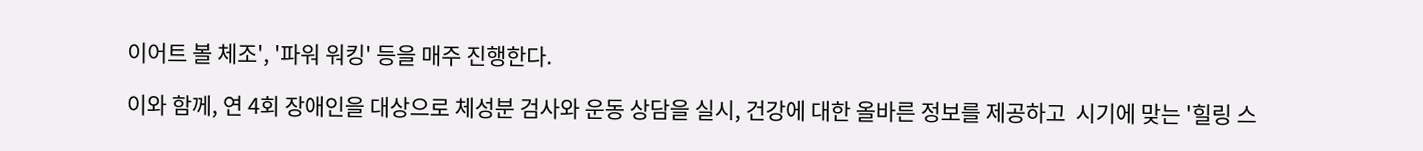이어트 볼 체조', '파워 워킹' 등을 매주 진행한다.

이와 함께, 연 4회 장애인을 대상으로 체성분 검사와 운동 상담을 실시, 건강에 대한 올바른 정보를 제공하고  시기에 맞는 '힐링 스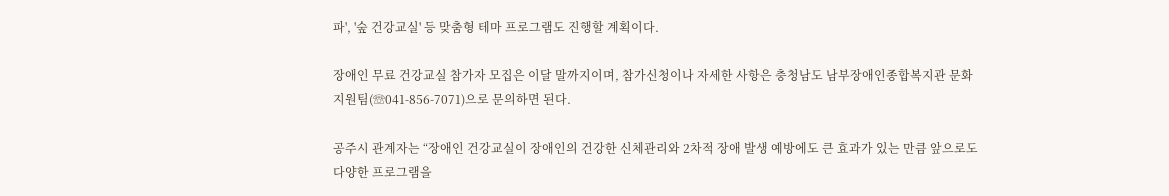파', '숲 건강교실' 등 맞춤형 테마 프로그램도 진행할 계획이다.

장애인 무료 건강교실 참가자 모집은 이달 말까지이며, 참가신청이나 자세한 사항은 충청남도 남부장애인종합복지관 문화지원팀(☏041-856-7071)으로 문의하면 된다.

공주시 관계자는 “장애인 건강교실이 장애인의 건강한 신체관리와 2차적 장애 발생 예방에도 큰 효과가 있는 만큼 앞으로도 다양한 프로그램을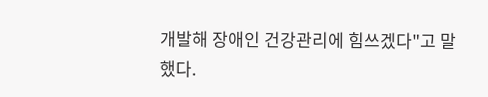개발해 장애인 건강관리에 힘쓰겠다"고 말했다.